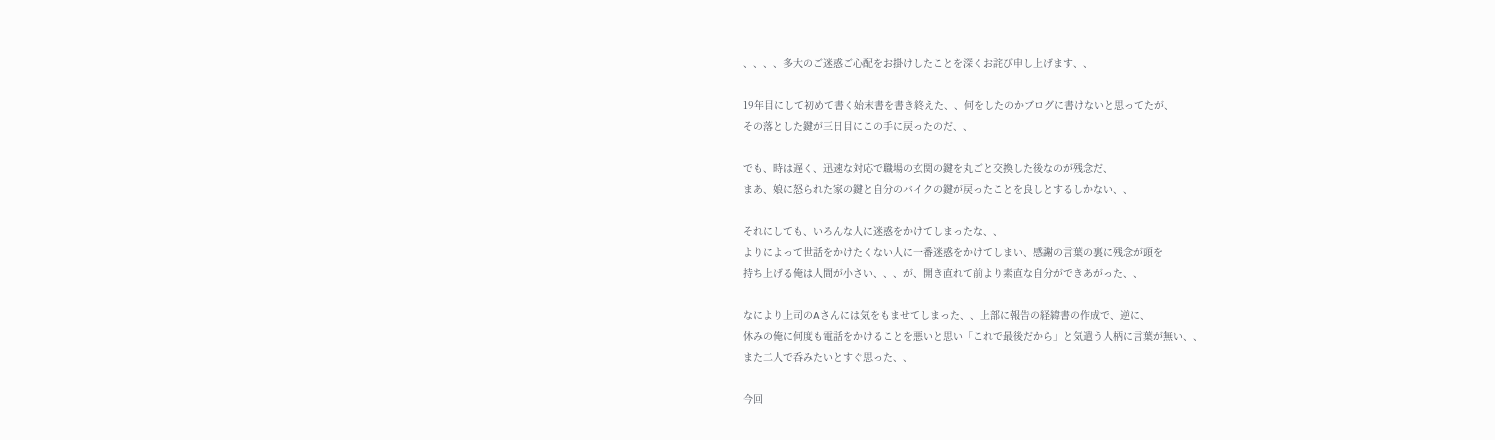、、、、多大のご迷惑ご心配をお掛けしたことを深くお詫び申し上げます、、

19年目にして初めて書く始末書を書き終えた、、何をしたのかブログに書けないと思ってたが、
その落とした鍵が三日目にこの手に戻ったのだ、、

でも、時は遅く、迅速な対応で職場の玄関の鍵を丸ごと交換した後なのが残念だ、
まあ、娘に怒られた家の鍵と自分のバイクの鍵が戻ったことを良しとするしかない、、

それにしても、いろんな人に迷惑をかけてしまったな、、
よりによって世話をかけたくない人に一番迷惑をかけてしまい、感謝の言葉の裏に残念が頭を
持ち上げる俺は人間が小さい、、、が、開き直れて前より素直な自分ができあがった、、

なにより上司のAさんには気をもませてしまった、、上部に報告の経緯書の作成で、逆に、
休みの俺に何度も電話をかけることを悪いと思い「これで最後だから」と気遣う人柄に言葉が無い、、
また二人で呑みたいとすぐ思った、、

今回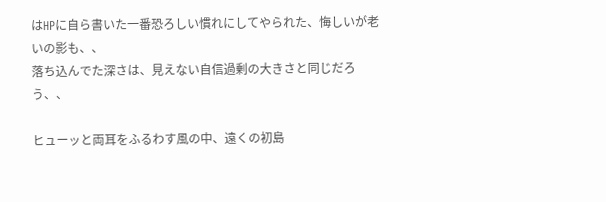はHPに自ら書いた一番恐ろしい慣れにしてやられた、悔しいが老いの影も、、
落ち込んでた深さは、見えない自信過剰の大きさと同じだろう、、

ヒューッと両耳をふるわす風の中、遠くの初島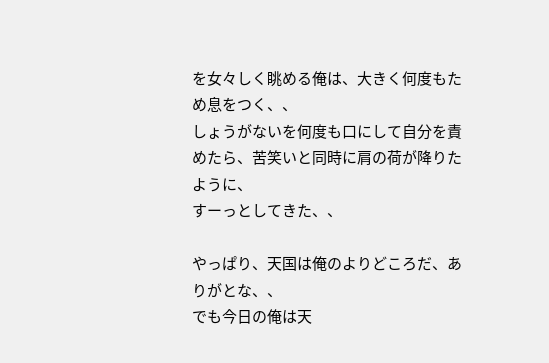を女々しく眺める俺は、大きく何度もため息をつく、、
しょうがないを何度も口にして自分を責めたら、苦笑いと同時に肩の荷が降りたように、
すーっとしてきた、、

やっぱり、天国は俺のよりどころだ、ありがとな、、
でも今日の俺は天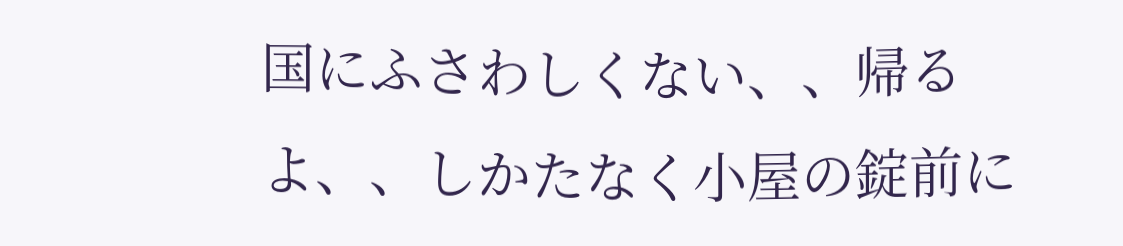国にふさわしくない、、帰るよ、、しかたなく小屋の錠前に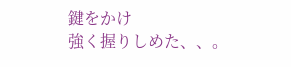鍵をかけ
強く握りしめた、、。